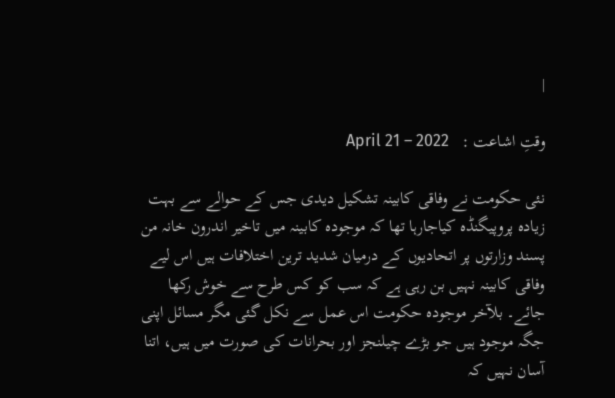|

وقتِ اشاعت :   April 21 – 2022

نئی حکومت نے وفاقی کابینہ تشکیل دیدی جس کے حوالے سے بہت زیادہ پروپیگنڈہ کیاجارہا تھا کہ موجودہ کابینہ میں تاخیر اندرون خانہ من پسند وزارتوں پر اتحادیوں کے درمیان شدید ترین اختلافات ہیں اس لیے وفاقی کابینہ نہیں بن رہی ہے کہ سب کو کس طرح سے خوش رکھا جائے۔ بلآخر موجودہ حکومت اس عمل سے نکل گئی مگر مسائل اپنی جگہ موجود ہیں جو بڑے چیلنجز اور بحرانات کی صورت میں ہیں، اتنا آسان نہیں کہ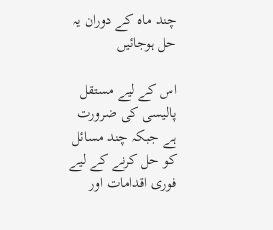چند ماہ کے دوران یہ حل ہوجائیں

اس کے لیے مستقل پالیسی کی ضرورت ہے جبکہ چند مسائل کو حل کرنے کے لیے فوری اقدامات اور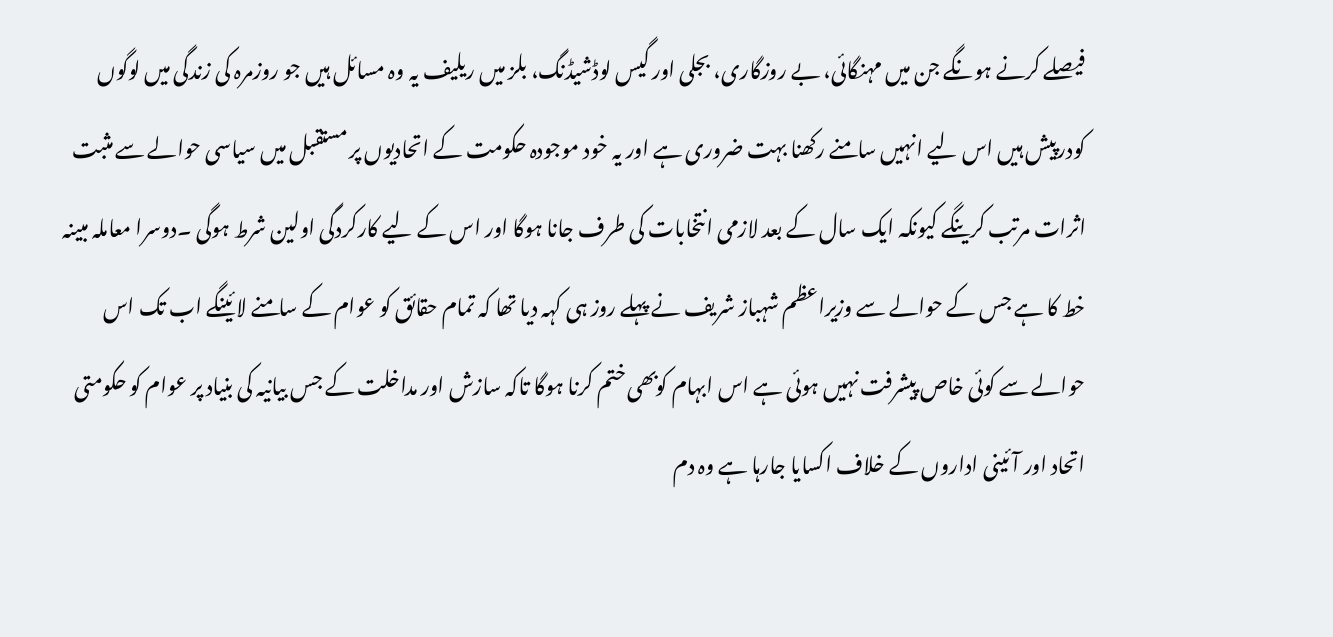فیصلے کرنے ہونگے جن میں مہنگائی، بے روزگاری، بجلی اور گیس لوڈشیڈنگ، بلز میں ریلیف یہ وہ مسائل ہیں جو روزمرہ کی زندگی میں لوگوں کودرپیش ہیں اس لیے انہیں سامنے رکھنا بہت ضروری ہے اور یہ خود موجودہ حکومت کے اتحادیوں پر مستقبل میں سیاسی حوالے سے مثبت اثرات مرتب کرینگے کیونکہ ایک سال کے بعد لازمی انتخابات کی طرف جانا ہوگا اور اس کے لیے کارکردگی اولین شرط ہوگی ۔دوسرا معاملہ مبینہ خط کا ہے جس کے حوالے سے وزیراعظم شہباز شریف نے پہلے روز ہی کہہ دیا تھا کہ تمام حقائق کو عوام کے سامنے لائینگے اب تک اس حوالے سے کوئی خاص پیشرفت نہیں ہوئی ہے اس ابہام کوبھی ختم کرنا ہوگا تاکہ سازش اور مداخلت کے جس بیانیہ کی بنیاد پر عوام کو حکومتی اتحاد اور آئینی اداروں کے خلاف اکسایا جارہا ہے وہ دم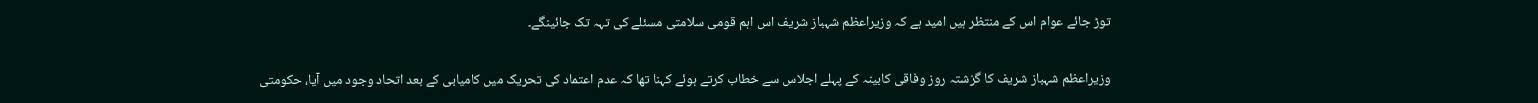توڑ جائے عوام اس کے منتظر ہیں امید ہے کہ وزیراعظم شہباز شریف اس اہم قومی سلامتی مسئلے کی تہہ تک جائینگے۔

وزیراعظم شہباز شریف کا گزشتہ روز وفاقی کابینہ کے پہلے اجلاس سے خطاب کرتے ہوئے کہنا تھا کہ عدم اعتماد کی تحریک میں کامیابی کے بعد اتحاد وجود میں آیا، حکومتی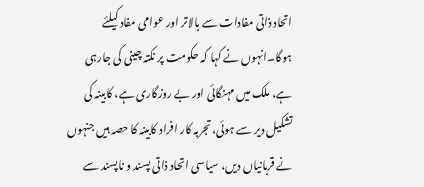اتحاد ذاتی مفادات سے بالاتر اور عوامی مفاد کیلئے ہوگا۔انہوں نے کہا کہ حکومت پر نکتہ چینی کی جارہی ہے، ملک میں مہنگائی اور بے روزگاری ہے، کابینہ کی تشکیل دیر سے ہوئی،تجربہ کار افراد کابینہ کا حصہ ہیں جنہوں نے قربانیاں دیں، سیاسی اتحاد ذاتی پسند و ناپسند سے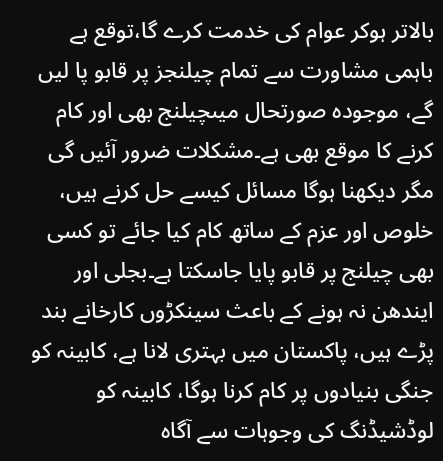بالاتر ہوکر عوام کی خدمت کرے گا،توقع ہے باہمی مشاورت سے تمام چیلنجز پر قابو پا لیں گے، موجودہ صورتحال میںچیلنج بھی اور کام کرنے کا موقع بھی ہے۔مشکلات ضرور آئیں گی مگر دیکھنا ہوگا مسائل کیسے حل کرنے ہیں، خلوص اور عزم کے ساتھ کام کیا جائے تو کسی بھی چیلنج پر قابو پایا جاسکتا ہے۔بجلی اور ایندھن نہ ہونے کے باعث سینکڑوں کارخانے بند پڑے ہیں، پاکستان میں بہتری لانا ہے، کابینہ کو جنگی بنیادوں پر کام کرنا ہوگا، کابینہ کو لوڈشیڈنگ کی وجوہات سے آگاہ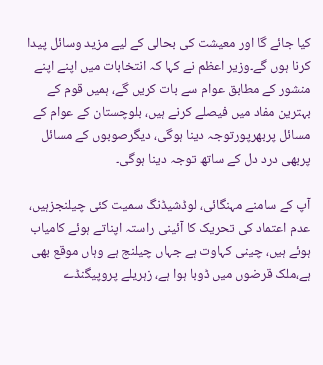کیا جائے گا اور معیشت کی بحالی کے لیے مزید وسائل پیدا کرنا ہوں گے۔وزیر اعظم نے کہا کہ انتخابات میں اپنے اپنے منشور کے مطابق عوام سے بات کریں گے، ہمیں قوم کے بہترین مفاد میں فیصلے کرنے ہیں، بلوچستان کے عوام کے مسائل پربھرپورتوجہ دینا ہوگی، دیگرصوبوں کے مسائل پربھی درد دل کے ساتھ توجہ دینا ہوگی۔

آپ کے سامنے مہنگائی، لوڈشیڈنگ سمیت کئی چیلنجزہیں، عدم اعتماد کی تحریک کا آئینی راستہ اپناتے ہوئے کامیاب ہوئے ہیں، چینی کہاوت ہے جہاں چیلنج ہے وہاں موقع بھی ہے،ملک قرضوں میں ڈوبا ہوا ہے، زہریلے پروپیگنڈے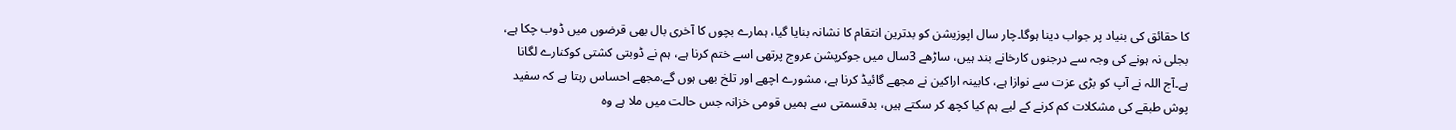کا حقائق کی بنیاد پر جواب دینا ہوگا۔چار سال اپوزیشن کو بدترین انتقام کا نشانہ بنایا گیا، ہمارے بچوں کا آخری بال بھی قرضوں میں ڈوب چکا ہے، بجلی نہ ہونے کی وجہ سے درجنوں کارخانے بند ہیں، ساڑھے 3سال میں جوکرپشن عروج پرتھی اسے ختم کرنا ہے، ہم نے ڈوبتی کشتی کوکنارے لگانا ہے۔آج اللہ نے آپ کو بڑی عزت سے نوازا ہے، کابینہ اراکین نے مجھے گائیڈ کرنا ہے، مشورے اچھے اور تلخ بھی ہوں گے.مجھے احساس رہتا ہے کہ سفید پوش طبقے کی مشکلات کم کرنے کے لیے ہم کیا کچھ کر سکتے ہیں، بدقسمتی سے ہمیں قومی خزانہ جس حالت میں ملا ہے وہ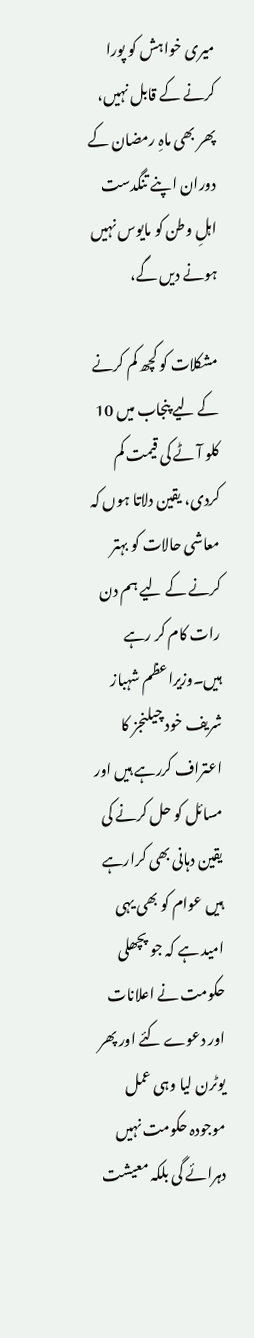میری خواہش کو پورا کرنے کے قابل نہیں، پھر بھی ماہِ رمضان کے دوران اپنے تنگدست اہلِ وطن کو مایوس نہیں ہونے دیں گے،

مشکلات کو کچھ کم کرنے کے لیے پنجاب میں 10 کلو آٹے کی قیمت کم کردی، یقین دلاتا ہوں کہ معاشی حالات کو بہتر کرنے کے لیے ہم دن رات کام کر رہے ہیں۔وزیراعظم شہباز شریف خود چیلنجز کا اعتراف کررہے ہیں اور مسائل کو حل کرنے کی یقین دہانی بھی کرارہے ہیں عوام کو بھی یہی امید ہے کہ جو پچھلی حکومت نے اعلانات اور دعوے کئے اور پھر یوٹرن لیا وہی عمل موجودہ حکومت نہیں دہرائے گی بلکہ معیشت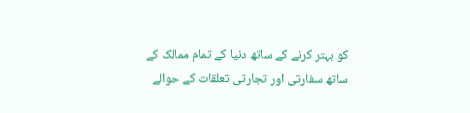کو بہتر کرنے کے ساتھ دنیا کے تمام ممالک کے ساتھ سفارتی اور تجارتی تعلقات کے حوالے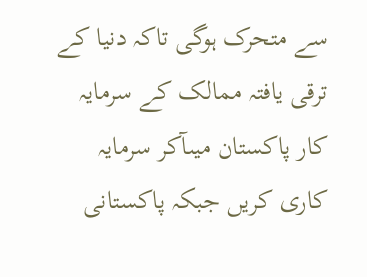سے متحرک ہوگی تاکہ دنیا کے ترقی یافتہ ممالک کے سرمایہ کار پاکستان میںآکر سرمایہ کاری کریں جبکہ پاکستانی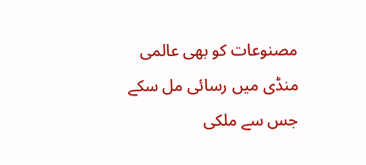مصنوعات کو بھی عالمی منڈی میں رسائی مل سکے جس سے ملکی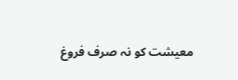معیشت کو نہ صرف فروغ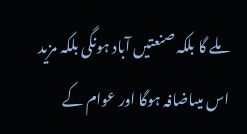ملے گا بلکہ صنعتیں آباد ہونگی بلکہ مزید اس میںاضافہ ہوگا اور عوام کے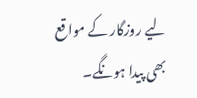لیے روزگار کے مواقع بھی پیدا ہونگے۔